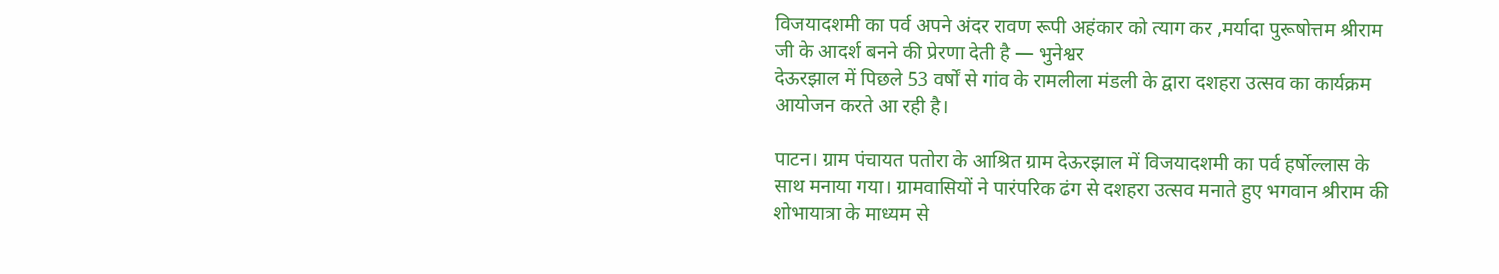विजयादशमी का पर्व अपने अंदर रावण रूपी अहंकार को त्याग कर ,मर्यादा पुरूषोत्तम श्रीराम जी के आदर्श बनने की प्रेरणा देती है — भुनेश्वर
देऊरझाल में पिछले 53 वर्षों से गांव के रामलीला मंडली के द्वारा दशहरा उत्सव का कार्यक्रम आयोजन करते आ रही है।

पाटन। ग्राम पंचायत पतोरा के आश्रित ग्राम देऊरझाल में विजयादशमी का पर्व हर्षोल्लास के साथ मनाया गया। ग्रामवासियों ने पारंपरिक ढंग से दशहरा उत्सव मनाते हुए भगवान श्रीराम की शोभायात्रा के माध्यम से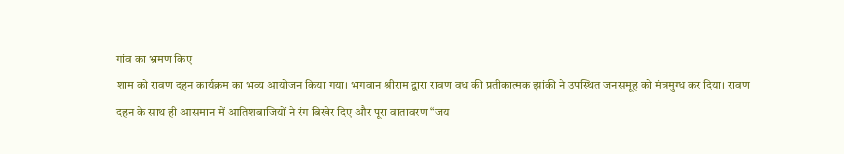गांव का भ्रमण किए
शाम को रावण दहन कार्यक्रम का भव्य आयोजन किया गया। भगवान श्रीराम द्वारा रावण वध की प्रतीकात्मक झांकी ने उपस्थित जनसमूह को मंत्रमुग्ध कर दिया। रावण दहन के साथ ही आसमान में आतिशबाजियों ने रंग बिखेर दिए और पूरा वातावरण “जय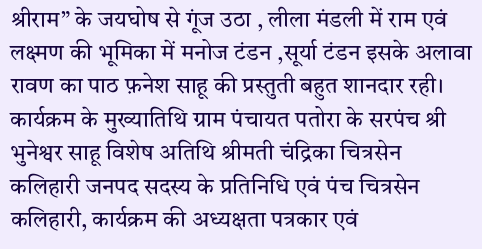श्रीराम” के जयघोष से गूंज उठा , लीला मंडली में राम एवं लक्ष्मण की भूमिका में मनोज टंडन ,सूर्या टंडन इसके अलावा रावण का पाठ फ़नेश साहू की प्रस्तुती बहुत शानदार रही।
कार्यक्रम के मुख्यातिथि ग्राम पंचायत पतोरा के सरपंच श्री भुनेश्वर साहू विशेष अतिथि श्रीमती चंद्रिका चित्रसेन कलिहारी जनपद सदस्य के प्रतिनिधि एवं पंच चित्रसेन कलिहारी, कार्यक्रम की अध्यक्षता पत्रकार एवं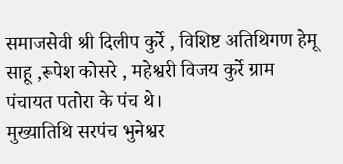समाजसेवी श्री दिलीप कुर्रे , विशिष्ट अतिथिगण हेमू साहू ,रूपेश कोसरे , महेश्वरी विजय कुर्रे ग्राम पंचायत पतोरा के पंच थे।
मुख्यातिथि सरपंच भुनेश्वर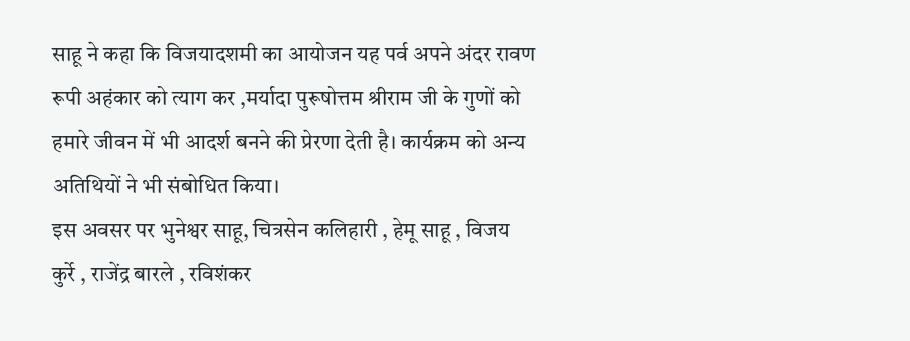साहू ने कहा कि विजयादशमी का आयोजन यह पर्व अपने अंदर रावण रूपी अहंकार को त्याग कर ,मर्यादा पुरूषोत्तम श्रीराम जी के गुणों को हमारे जीवन में भी आदर्श बनने की प्रेरणा देती है। कार्यक्रम को अन्य अतिथियों ने भी संबोधित किया।
इस अवसर पर भुनेश्वर साहू, चित्रसेन कलिहारी , हेमू साहू , विजय कुर्रे , राजेंद्र बारले , रविशंकर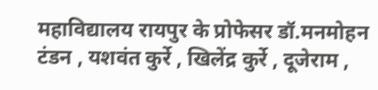महाविद्यालय रायपुर के प्रोफेसर डॉ.मनमोहन टंडन , यशवंत कुर्रे , खिलेंद्र कुर्रे , दूजेराम ,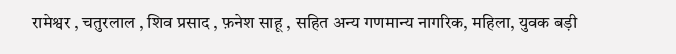रामेश्वर , चतुरलाल , शिव प्रसाद , फ़नेश साहू , सहित अन्य गणमान्य नागरिक, महिला, युवक बड़ी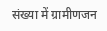संख्या में ग्रामीणजन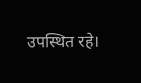उपस्थित रहे।